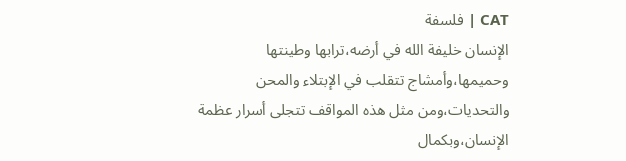CAT | فلسفة
الإنسان خليفة الله في أرضه،ترابها وطينتها وحميمها،وأمشاج تتقلب في الإبتلاء والمحن والتحديات،ومن مثل هذه المواقف تتجلى أسرار عظمة الإنسان،وبكمال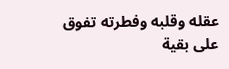عقله وقلبه وفطرته تفوق على بقية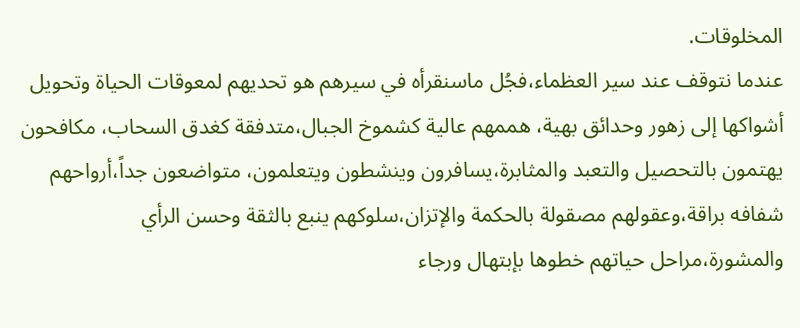المخلوقات.
عندما نتوقف عند سير العظماء،فجُل ماسنقرأه في سيرهم هو تحديهم لمعوقات الحياة وتحويل أشواكها إلى زهور وحدائق بهية، هممهم عالية كشموخ الجبال،متدفقة كغدق السحاب، مكافحون يهتمون بالتحصيل والتعبد والمثابرة،يسافرون وينشطون ويتعلمون، متواضعون جداً،أرواحهم شفافه براقة،وعقولهم مصقولة بالحكمة والإتزان،سلوكهم ينبع بالثقة وحسن الرأي والمشورة،مراحل حياتهم خطوها بإبتهال ورجاء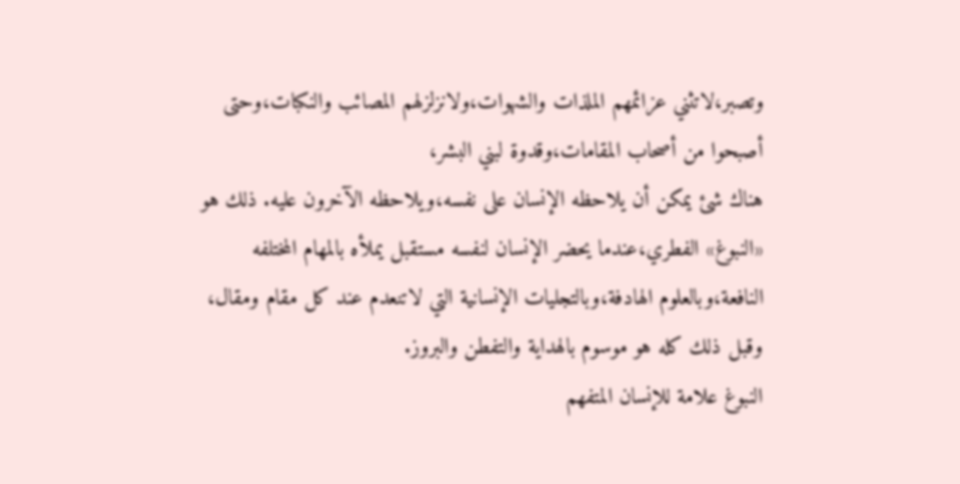وتصبر،لاتثني عزائمهم الملذات والشهوات،ولانزلزلهم المصائب والنكبات،وحتى أصبحوا من أصحاب المقامات،وقدوة لبني البشر،
هناك شئ يمكن أن يلاحظه الإنسان على نفسه،ويلاحظه الآخرون عليه. ذلك هو «النبوغ» الفطري،عندما يحضر الإنسان لنفسه مستقبل يملأه بالمهام المختلفه النافعة،وبالعلوم الهادفة،وبالتجليات الإنسانية التي لاتنعدم عند كل مقام ومقال، وقبل ذلك كله هو موسوم بالهداية والتفطن والبروز.
النبوغ علامة للإنسان المتفهم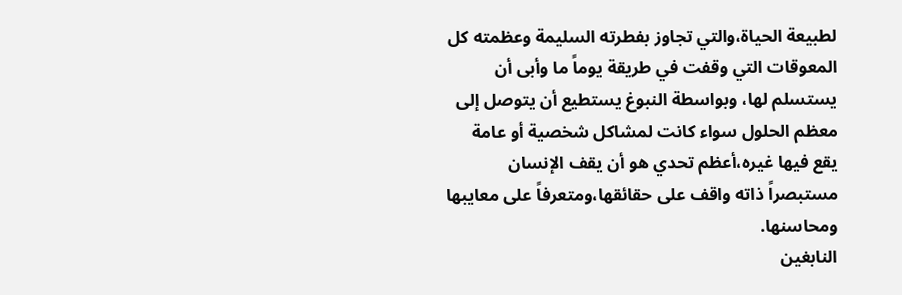لطبيعة الحياة،والتي تجاوز بفطرته السليمة وعظمته كل المعوقات التي وقفت في طريقة يوماً ما وأبى أن يستسلم لها، وبواسطة النبوغ يستطيع أن يتوصل إلى معظم الحلول سواء كانت لمشاكل شخصية أو عامة يقع فيها غيره،أعظم تحدي هو أن يقف الإنسان مستبصراً ذاته واقف على حقائقها،ومتعرفاً على معايبها ومحاسنها.
النابغين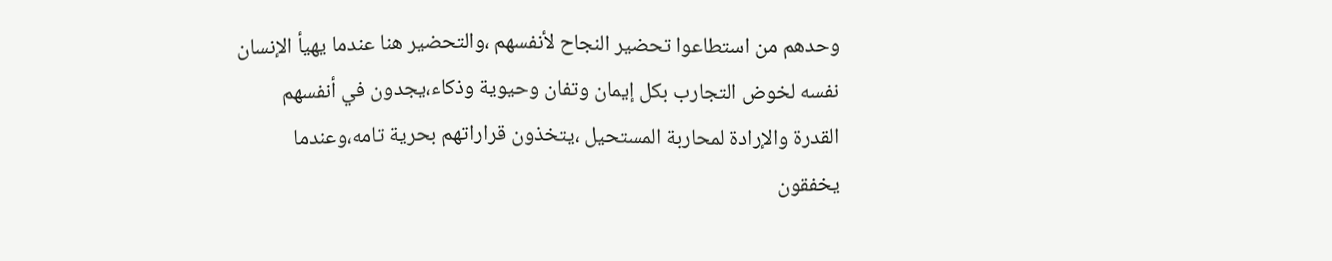وحدهم من استطاعوا تحضير النجاح لأنفسهم ،والتحضير هنا عندما يهيأ الإنسان نفسه لخوض التجارب بكل إيمان وتفان وحيوية وذكاء،يجدون في أنفسهم القدرة والإرادة لمحاربة المستحيل ،يتخذون قراراتهم بحرية تامه،وعندما يخفقون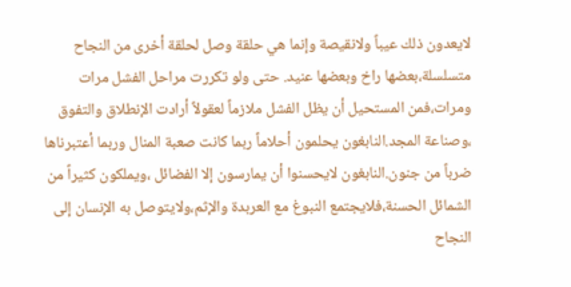لايعدون ذلك عيباً ولانقيصة وإنما هي حلقة وصل لحلقة أخرى من النجاح متسلسلة،بعضها راخ وبعضها عنيد. حتى ولو تكررت مراحل الفشل مرات ومرات،فمن المستحيل أن يظل الفشل ملازماً لعقولاً أرادت الإنطلاق والتفوق ،وصناعة المجد.النابغون يحلمون أحلاماً ربما كانت صعبة المنال وربما أعتبرناها ضرباً من جنون.النابغون لايحسنوا أن يمارسون إلا الفضائل ،ويملكون كثيراً من الشمائل الحسنة،فلايجتمع النبوغ مع العربدة والإثم،ولايتوصل به الإنسان إلى النجاح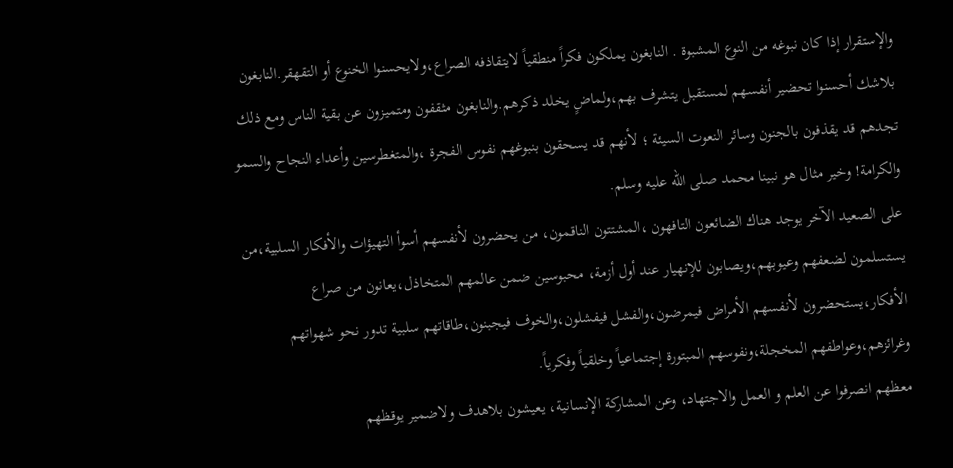والإستقرار إذا كان نبوغه من النوع المشبوة . النابغون يملكون فكراً منطقياً لايتقاذفه الصراع،ولايحسنوا الخنوع أو التقهقر.النابغون بلاشك أحسنوا تحضير أنفسهم لمستقبل يتشرف بهم،ولماضٍ يخلد ذكرهم.والنابغون مثقفون ومتميزون عن بقية الناس ومع ذلك تجدهم قد يقذفون بالجنون وسائر النعوت السيئة ؛ لأنهم قد يسحقون بنبوغهم نفوس الفجرة ،والمتغطرسين وأعداء النجاح والسمو والكرامة! وخير مثال هو نبينا محمد صلى الله عليه وسلم.
على الصعيد الآخر يوجد هناك الضائعون التافهون ،المشتتون الناقمون، من يحضرون لأنفسهم أسوأ التهيؤات والأفكار السلبية،من يستسلمون لضعفهم وعيوبهم،ويصابون للإنهيار عند أول أزمة، محبوسين ضمن عالمهم المتخاذل،يعانون من صراع الأفكار،يستحضرون لأنفسهم الأمراض فيمرضون،والفشل فيفشلون،والخوف فيجبنون،طاقاتهم سلبية تدور نحو شهواتهم وغرائزهم،وعواطفهم المخجلة،ونفوسهم المبتورة إجتماعياً وخلقياً وفكرياً.
معظهم انصرفوا عن العلم و العمل والاجتهاد، وعن المشاركة الإنسانية، يعيشون بلاهدف ولاضمير يوقظهم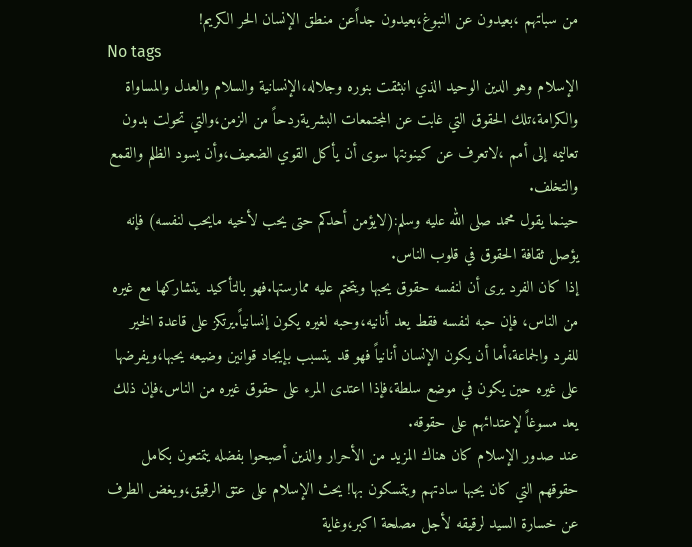من سباتهم ،بعيدون عن النبوغ،بعيدون جداًعن منطق الإنسان الحر الكريم!
No tags
الإسلام وهو الدين الوحيد الذي انبثقت بنوره وجلاله،الإنسانية والسلام والعدل والمساواة والكرامة،تلك الحقوق التي غابت عن المجتمعات البشريةردحاً من الزمن،والتي تحولت بدون تعاليمه إلى أمم ،لاتعرف عن كينونتها سوى أن يأكل القوي الضعيف،وأن يسود الظلم والقمع والتخلف.
حينما يقول محمد صلى الله عليه وسلم:(لايؤمن أحدكم حتى يحب لأخيه مايحب لنفسه) فإنه يؤصل ثقافة الحقوق في قلوب الناس.
إذا كان الفرد يرى أن لنفسه حقوق يحبها ويتحتم عليه ممارستها.فهو بالتأكيد يتشاركها مع غيره من الناس، فإن حبه لنفسه فقط يعد أنانيه،وحبه لغيره يكون إنسانياً.يرتكز على قاعدة الخير للفرد والجماعة،أما أن يكون الإنسان أنانياً فهو قد يتسبب بإيجاد قوانين وضيعه يحبها،ويفرضها على غيره حين يكون في موضع سلطة،فإذا اعتدى المرء على حقوق غيره من الناس،فإن ذلك يعد مسوغاً لإعتدائهم على حقوقه.
عند صدور الإسلام كان هناك المزيد من الأحرار والذين أصبحوا بفضله يتمتعون بكامل حقوقهم التي كان يحبها سادتهم ويتمسكون بها! يحث الإسلام على عتق الرقيق،ويغض الطرف عن خسارة السيد لرقيقه لأجل مصلحة اكبر،وغاية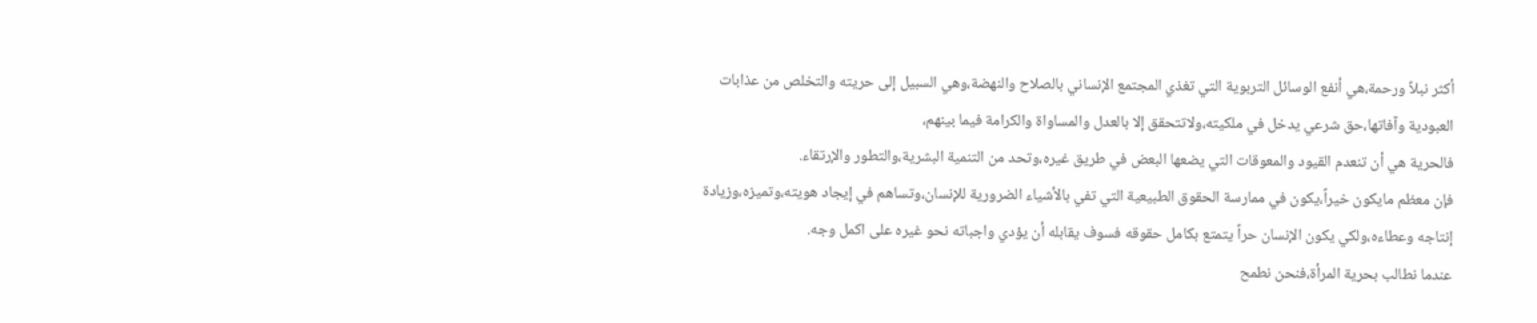أكثر نبلاً ورحمة،هي أنفع الوسائل التربوية التي تغذي المجتمع الإنساني بالصلاح والنهضة،وهي السبيل إلى حريته والتخلص من عذابات العبودية وآفاتها،حق شرعي يدخل في ملكيته،ولاتتحقق إلا بالعدل والمساواة والكرامة فيما بينهم،
فالحرية هي أن تنعدم القيود والمعوقات التي يضعها البعض في طريق غيره،وتحد من التنمية البشرية،والتطور والإرتقاء.
فإن معظم مايكون خيراً،يكون في ممارسة الحقوق الطبيعية التي تفي بالأشياء الضرورية للإنسان،وتساهم في إيجاد هويته،وتميزه،وزيادة إنتاجه وعطاءه،ولكي يكون الإنسان حراً يتمتع بكامل حقوقه فسوف يقابله أن يؤدي واجباته نحو غيره على اكمل وجه.
عندما نطالب بحرية المرأة،فنحن نطمح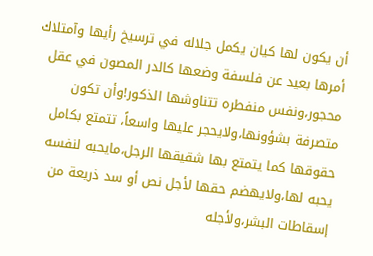أن يكون لها كيان يكمل جلاله في ترسيخ رأيها وآمتلاك أمرها بعيد عن فلسفة وضعها كالدر المصون في عقل محجور،ونفس منفطره تتناوشها الذكور!وأن تكون متصرفة بشؤونها،ولايحجر عليها واسعاً، تتمتع بكامل حقوقها كما يتمتع بها شقيقها الرجل،مايحبه لنفسه يحبه لها،ولايهضم حقها لأجل نص أو سد ذريعة من إسقاطات البشر،ولأجله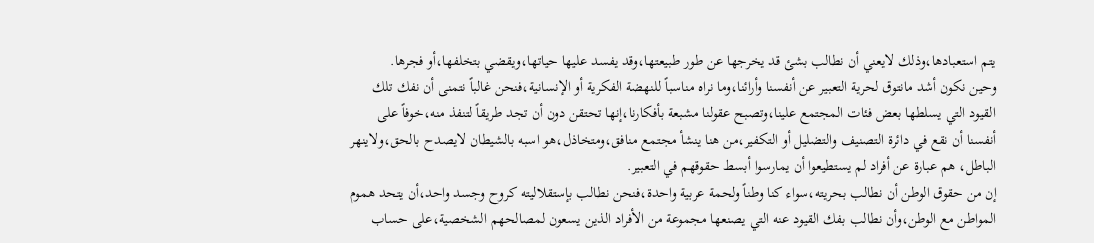يتم استعبادها،وذلك لايعني أن نطالب بشئ قد يخرجها عن طور طبيعتها،وقد يفسد عليها حياتها،ويقضي بتخلفها،أو فجرها.
وحين نكون أشد مانتوق لحرية التعبير عن أنفسنا وأرائنا،وما نراه مناسباً للنهضة الفكرية أو الإنسانية،فنحن غالباً نتمنى أن نفك تلك القيود التي يسلطها بعض فئات المجتمع علينا،وتصبح عقولنا مشبعة بأفكارنا،إنها تحتقن دون أن تجد طريقاً لتنفذ منه،خوفاً على أنفسنا أن نقع في دائرة التصنيف والتضليل أو التكفير،من هنا ينشأ مجتمع منافق،ومتخاذل،هو اسبه بالشيطان لايصدح بالحق،ولاينهر الباطل، هم عبارة عن أفراد لم يستطيعوا أن يمارسوا أبسط حقوقهم في التعبير.
إن من حقوق الوطن أن نطالب بحريته،سواء كنا وطناً ولحمة عربية واحدة،فنحن نطالب بإستقلاليته كروح وجسد واحد،أن يتحد هموم المواطن مع الوطن،وأن نطالب بفك القيود عنه التي يصنعها مجموعة من الأفراد الذين يسعون لمصالحهم الشخصية،على حساب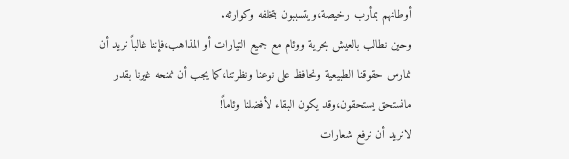أوطانهم بمأرب رخيصة،ويتسببون بتخلفه وكوارثه.
وحين نطالب بالعيش بحرية ووئام مع جميع التيارات أو المذاهب،فإننا غالباً نريد أن نمارس حقوقنا الطبيعية ونحافظ على نوعنا ونظرتنا،كما يجب أن نمنحه غيرنا بقدر مانستحق يستحقون،وقد يكون البقاء لأفضلنا وئاماً!
لانريد أن نرفع شعارات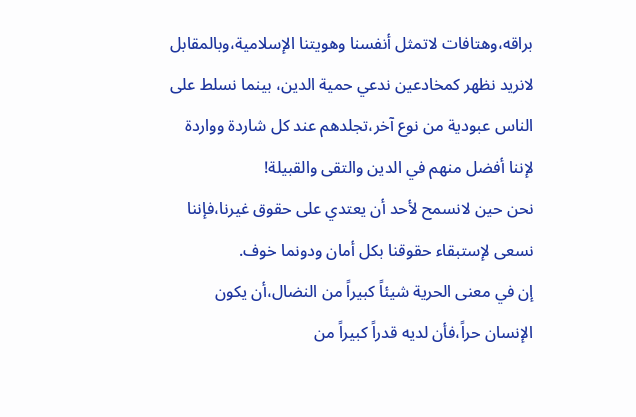براقه،وهتافات لاتمثل أنفسنا وهويتنا الإسلامية،وبالمقابل لانريد نظهر كمخادعين ندعي حمية الدين، بينما نسلط على الناس عبودية من نوع آخر،تجلدهم عند كل شاردة وواردة لإننا أفضل منهم في الدين والتقى والقبيلة!
نحن حين لانسمح لأحد أن يعتدي على حقوق غيرنا،فإننا نسعى لإستبقاء حقوقنا بكل أمان ودونما خوف.
إن في معنى الحرية شيئاً كبيراً من النضال،أن يكون الإنسان حراً،فأن لديه قدراً كبيراً من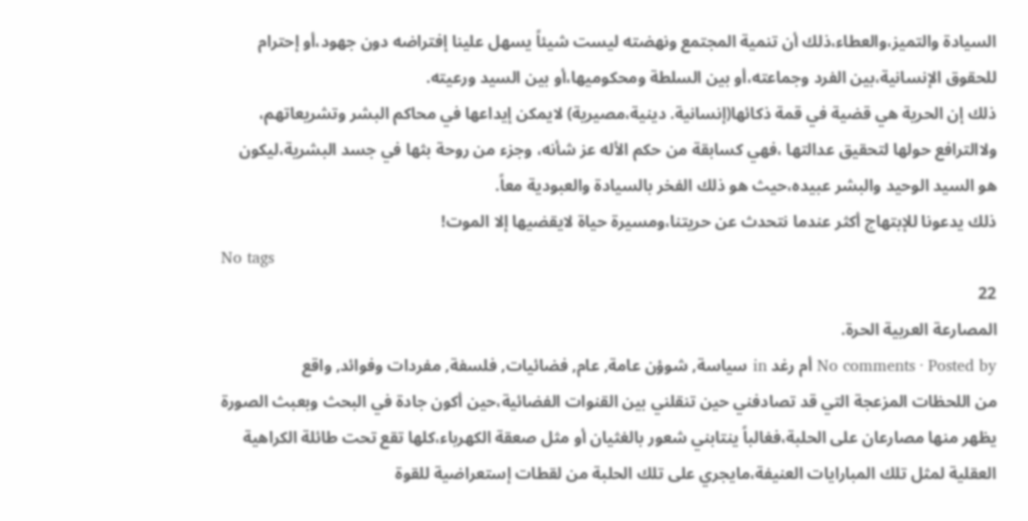السيادة والتميز،والعطاء،ذلك أن تنمية المجتمع ونهضته ليست شيئاً يسهل علينا إفتراضه دون جهود،أو إحترام للحقوق الإنسانية،بين الفرد وجماعته،أو بين السلطة ومحكوميها،أو بين السيد ورعيته.
ذلك إن الحرية هي قضية في قمة ذكائها(إنسانية. دينية،مصيرية) لايمكن إيداعها في محاكم البشر وتشريعاتهم، ولاالترافع حولها لتحقيق عدالتها ،فهي كسابقة من حكم الأله عز شأنه، وجزء من روحة بثها في جسد البشرية،ليكون هو السيد الوحيد والبشر عبيده،حيث هو ذلك الفخر بالسيادة والعبودية معاً.
ذلك يدعونا للإبتهاج أكثر عندما نتحدث عن حريتنا،ومسيرة حياة لايقضيها إلا الموت!
No tags
22
المصارعة العربية الحرة.
No comments · Posted by أم رغد in سياسة, شوؤن عامة, عام, فضائيات, فلسفة, مفردات وفوائد, واقع
من اللحظات المزعجة التي قد تصادفني حين تنقلني بين القنوات الفضائية،حين أكون جادة في البحث وبعبث الصورة يظهر منها مصارعان على الحلبة،فغالباً ينتابني شعور بالغثيان أو مثل صعقة الكهرباء،كلها تقع تحت طائلة الكراهية العقلية لمثل تلك المبارايات العنيفة،مايجري على تلك الحلبة من لقطات إستعراضية للقوة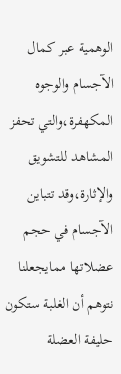الوهمية عبر كمال الآجسام والوجوه المكهفرة،والتي تحفز المشاهد للتشويق والإثارة،وقد تتباين الآجسام في حجم عضلاتها ممايجعلنا نتوهم أن الغلبة ستكون حليفة العضلة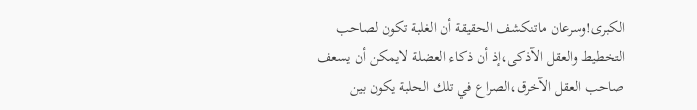الكبرى!وسرعان ماتنكشف الحقيقة أن الغلبة تكون لصاحب التخطيط والعقل الآذكى،إذ أن ذكاء العضلة لايمكن أن يسعف صاحب العقل الآخرق،الصراع في تلك الحلبة يكون بين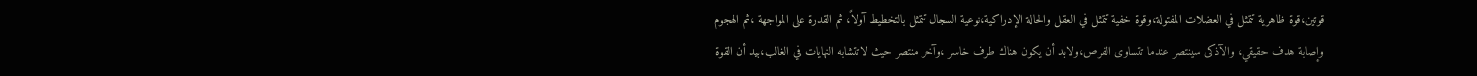قوتين،قوة ظاهرية تتمثل في العضلات المفتولة،وقوة خفية تتمثل في العقل والحالة الإدراكية،نوعية السجال تتمثل بالتخطيط آولاً، ثم القدرة على المواجهة ،ثم الهجوم وإصابة هدف حقيقي، والآذكى سينتصر عندما تتساوى الفرص،ولابد أن يكون هناك طرف خاسر ،وآخر منتصر حيث لاتتشابه النهايات في الغالب،بيد أن القوة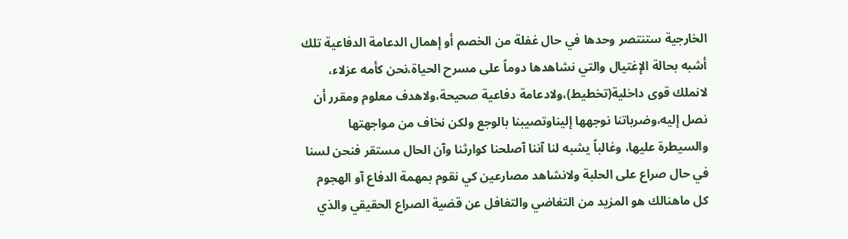الخارجية ستنتصر وحدها في حال غفلة من الخصم أو إهمال الدعامة الدفاعية تلك أشبه بحالة الإغتيال والتي نشاهدها دوماً على مسرح الحياة،نحن كأمه عزلاء، لانملك قوى داخلية(تخطيط)،ولادعامة دفاعية صحيحة،ولاهدف معلوم ومقرر أن نصل إليه،وضرباتنا نوجهها إليناوتصيبنا بالوجع ولكن نخاف من مواجهتها والسيطرة عليها، وغالباً يشبه لنا آننا آصلحنا كوارثنا وآن الحال مستقر فنحن لسنا في حال صراع على الحلبة ولانشاهد مصارعين كي نقوم بمهمة الدفاع آو الهجوم كل ماهنالك هو المزيد من التغاضي والتغافل عن قضية الصراع الحقيقي والذي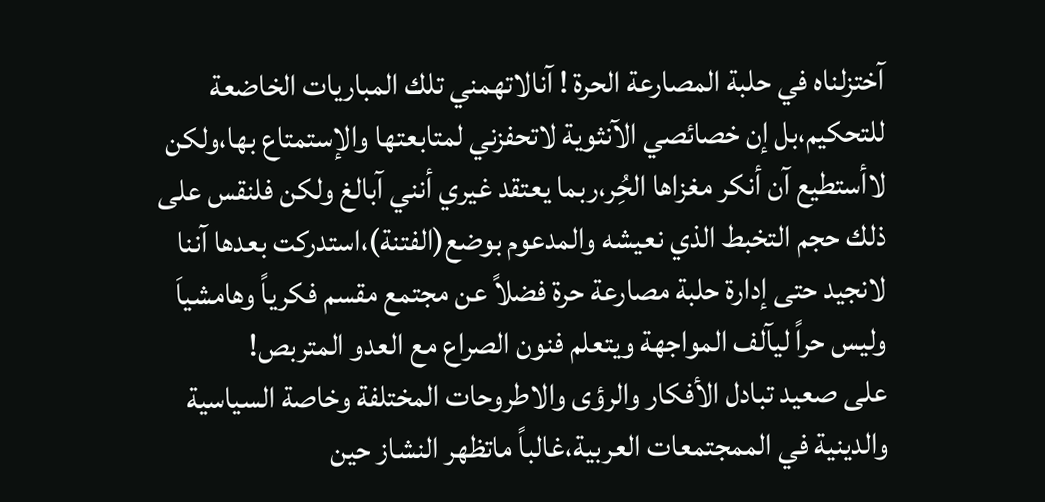آختزلناه في حلبة المصارعة الحرة ! آنالاتهمني تلك المباريات الخاضعة للتحكيم،بل إن خصائصي الآنثوية لاتحفزني لمتابعتها والإستمتاع بها،ولكن لاأستطيع آن أنكر مغزاها الحُِر،ربما يعتقد غيري أنني آبالغ ولكن فلنقس على ذلك حجم التخبط الذي نعيشه والمدعوم بوضع(الفتنة)،استدركت بعدها آننا لانجيد حتى إدارة حلبة مصارعة حرة فضلاً عن مجتمع مقسم فكرياً وهامشياَ وليس حراً ليآلف المواجهة ويتعلم فنون الصراع مع العدو المتربص!
على صعيد تبادل الأفكار والرؤى والاطروحات المختلفة وخاصة السياسية والدينية في الممجتمعات العربية،غالباً ماتظهر النشاز حين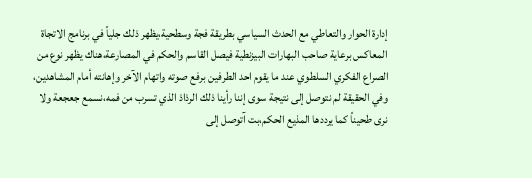إدارة الحوار والتعاطي مع الحدث السياسي بطريقة فجة وسطحية،يظهر ذلك جلياً في برنامج الاتجاة المعاكس برعاية صاحب البهارات البيزنطية فيصل القاسم والحكم في المصارعة،هناك يظهر نوع من الصراع الفكري السلطوي عند ما يقوم احد الطرفين برفع صوته واتهام الآخر وإهانته أمام المشاهدين، وفي الحقيقة لم نتوصل إلى نتيجة سوى إننا رأينا ذلك الرذاذ الذي تسرب من فمه،نسمع جعجعة ولا نرى طحيناً كما يرددها المذيع الحكم،بت آتوصل إلى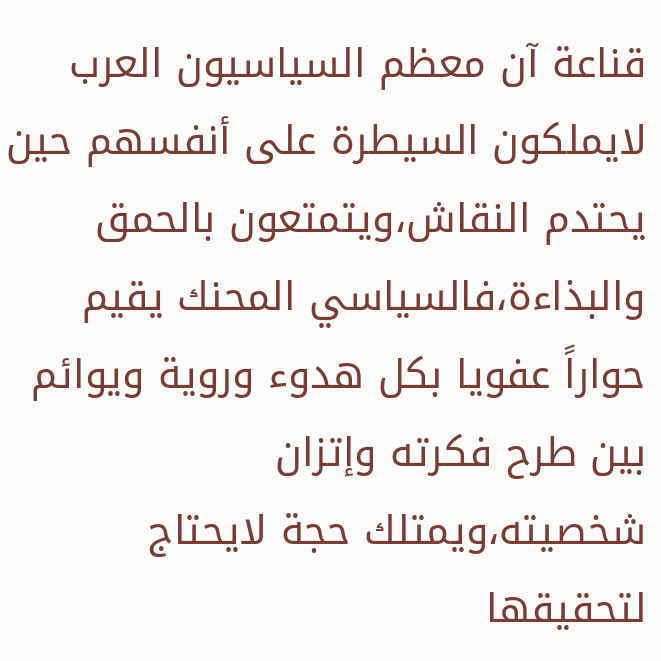قناعة آن معظم السياسيون العرب لايملكون السيطرة على أنفسهم حين يحتدم النقاش،ويتمتعون بالحمق والبذاءة،فالسياسي المحنك يقيم حواراً عفويا بكل هدوء وروية ويوائم بين طرح فكرته وإتزان شخصيته،ويمتلك حجة لايحتاج لتحقيقها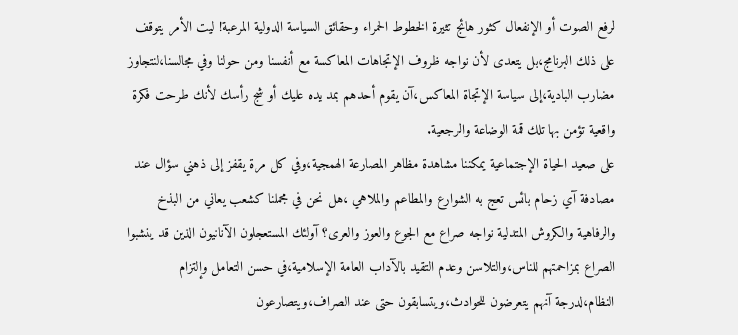لرفع الصوت أو الإنفعال كثور هائج تثيرة الخطوط الحمراء وحقائق السياسة الدولية المرعبة! ليت الأمر يتوقف على ذلك البرنامج،بل يتعدى لأن نواجه ظروف الإتجاهات المعاكسة مع أنفسنا ومن حولنا وفي مجالسنا،لنتجاوز مضارب البادية،إلى سياسة الإتجاة المعاكس،آن يقوم أحدهم بمد يده عليك أو شج رأسك لأنك طرحت فكرة واقعية تؤمن بها تلك قمة الوضاعة والرجعية.
على صعيد الحياة الإجتماعية يمكننا مشاهدة مظاهر المصارعة الهمجية،وفي كل مرة يقفز إلى ذهني سؤال عند مصادفة آي زحام بائس تعج به الشوارع والمطاعم والملاهي ،هل نحن في مجملنا كشعب يعاني من البذخ والرفاهية والكروش المتدلية نواجه صراع مع الجوع والعوز والعرى؟ آولئك المستعجلون الآنانيون الذين قد ينشبوا الصراع بمزاحمتهم للناس،والتلاسن وعدم التقيد بالآداب العامة الإسلامية،في حسن التعامل وإلتزام النظام،لدرجة آنهم يتعرضون للحوادث،ويتسابقون حتى عند الصراف،ويتصارعون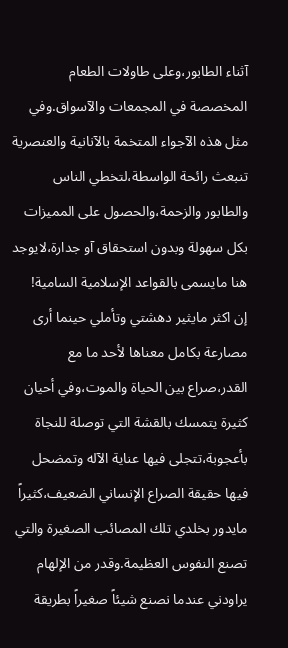آثناء الطابور،وعلى طاولات الطعام المخصصة في المجمعات والآسواق.وفي مثل هذه الآجواء المتخمة بالآنانية والعنصرية تنبعث رائحة الواسطة،لتخطي الناس والطابور والزحمة،والحصول على المميزات بكل سهولة وبدون استحقاق آو جدارة،لايوجد هنا مايسمى بالقواعد الإسلامية السامية!
إن اكثر مايثير دهشتي وتأملي حينما أرى مصارعة بكامل معناها لأحد ما مع القدر،صراع بين الحياة والموت،وفي أحيان كثيرة يتمسك بالقشة التي توصلة للنجاة بأعجوبة،تتجلى فيها عناية الآله وتمضحل فيها حقيقة الصراع الإنساني الضعيف،كثيراً مايدور بخلدي تلك المصائب الصغيرة والتي تصنع النفوس العظيمة.وقدر من الإلهام يراودني عندما نصنع شيئاً صغيراً بطريقة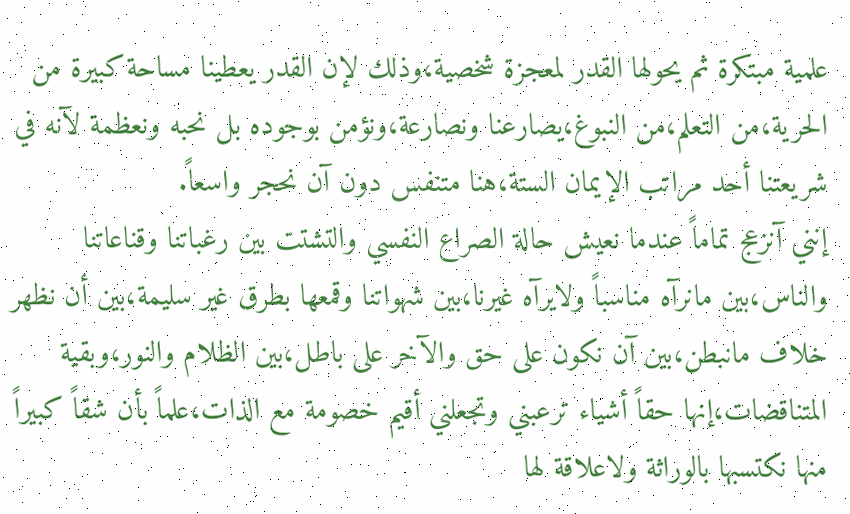علمية مبتكرة ثم يحولها القدر لمعجزة شخصية،وذلك لإن القدر يعطينا مساحة كبيرة من الحرية،من التعلم،من النبوغ،يصارعنا ونصارعة،ونؤمن بوجوده بل نحبه ونعظمة لآنه في شريعتنا أحد مراتب الإيمان الستة،هنا متنفس دون آن نحجر واسعاً.
إنني آنزعج تماماً عندما نعيش حالة الصراع النفسي والتشتت بين رغباتنا وقناعاتنا والناس،بين مانرآه مناسباً ولايرآه غيرنا،بين شهواتنا وقمعها بطرق غير سليمة،بين أن نظهر خلاف مانبطن،بين آن نكون على حق والآخر على باطل،بين الظلام والنور،وبقية المتناقضات،إنها حقاً أشياء ترعبني وتجعلني أقيم خصومة مع الذات،علماً بأن شقاً كبيراً منها نكتسبها بالوراثة ولاعلاقة لها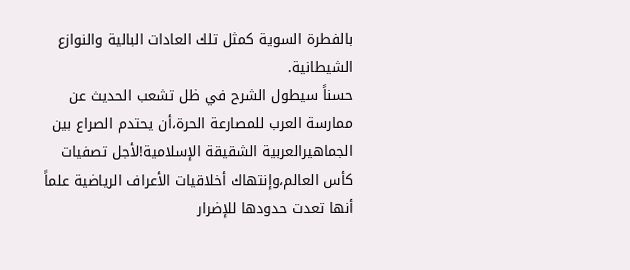بالفطرة السوية كمثل تلك العادات البالية والنوازع الشيطانية.
حسناً سيطول الشرح في ظل تشعب الحديث عن ممارسة العرب للمصارعة الحرة،أن يحتدم الصراع بين الجماهيرالعربية الشقيقة الإسلامية!لأجل تصفيات كأس العالم،وإنتهاك أخلاقيات الأعراف الرياضية علماً أنها تعدت حدودها للإضرار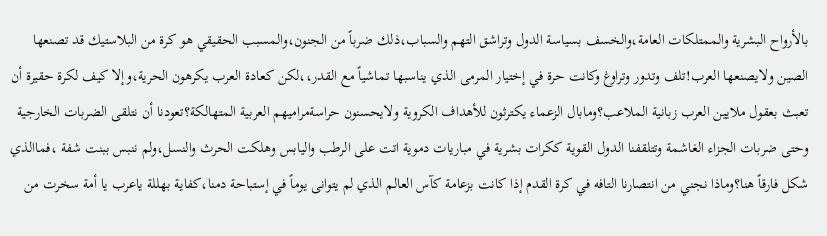بالأرواح البشرية والممتلكات العامة،والخسف بسياسة الدول وتراشق التهم والسباب،ذلك ضرباً من الجنون،والمسبب الحقيقي هو كرة من البلاستيك قد تصنعها الصين ولايصنعها العرب!تلف وتدور وتراوغ وكانت حرة في إختيار المرمى الذي يناسبها تماشياً مع القدر،،لكن كعادة العرب يكرهون الحرية،وإلا كيف لكرة حقيرة أن تعبث بعقول ملايين العرب زبانية الملاعب؟ومابال الزعماء يكترثون للأهداف الكروية ولايحسنون حراسةمراميهم العربية المتهالكة؟تعودنا أن نتلقى الضربات الخارجية وحتى ضربات الجزاء الغاشمة وتتلقفنا الدول القوية ككرات بشرية في مباريات دموية اتت على الرطب واليابس وهلكت الحرث والنسل،ولم ننبس ببنت شفة ،فماالذي شكل فارقاً هنا؟وماذا نجني من انتصارنا التافه في كرة القدم إذا كانت بزعامة كآس العالم الذي لم يتوانى يوماً في إستباحة دمنا،كفاية بهللة ياعرب يا أمة سخرت من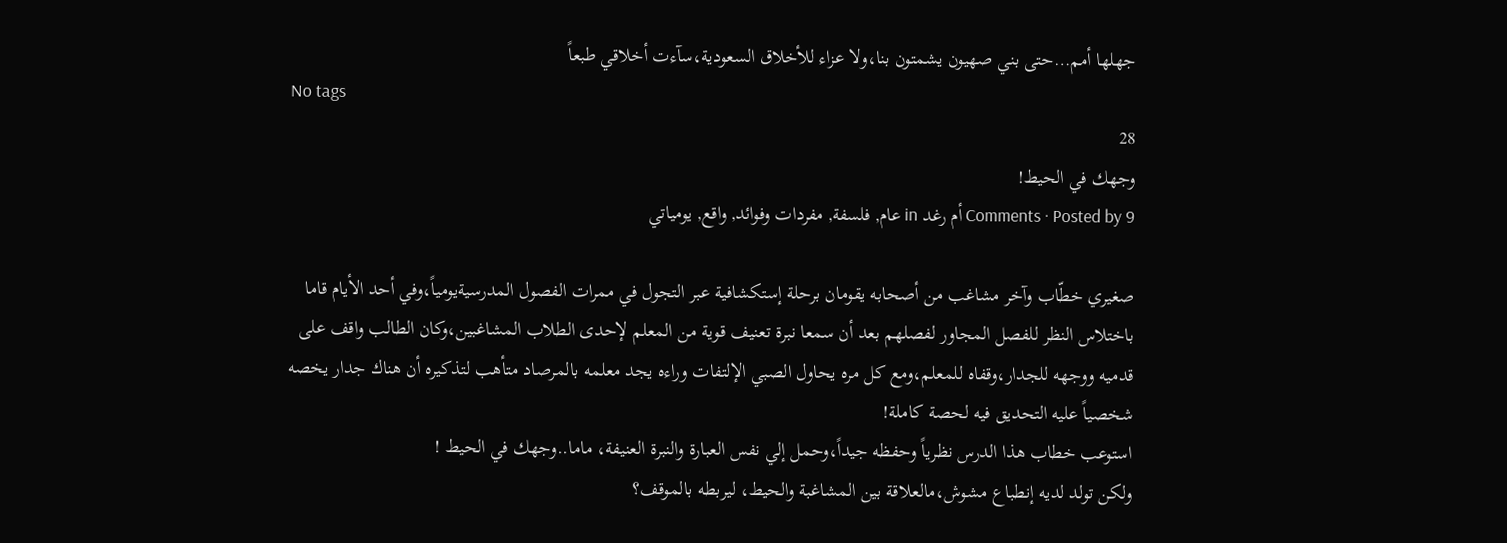جهلها أمم…حتى بني صهيون يشمتون بنا،ولا عزاء للأخلاق السعودية،سآءت أخلاقي طبعاً
No tags
28
وجهك في الحيط!
9 Comments · Posted by أم رغد in عام, فلسفة, مفردات وفوائد, واقع, يومياتي

صغيري خطّاب وآخر مشاغب من أصحابه يقومان برحلة إستكشافية عبر التجول في ممرات الفصول المدرسيةيومياً،وفي أحد الأيام قاما باختلاس النظر للفصل المجاور لفصلهم بعد أن سمعا نبرة تعنيف قوية من المعلم لإحدى الطلاب المشاغبين،وكان الطالب واقف على قدميه ووجهه للجدار،وقفاه للمعلم،ومع كل مره يحاول الصبي الإلتفات وراءه يجد معلمه بالمرصاد متأهب لتذكيره أن هناك جدار يخصه شخصياً عليه التحديق فيه لحصة كاملة!
استوعب خطاب هذا الدرس نظرياً وحفظه جيداً،وحمل إلي نفس العبارة والنبرة العنيفة، ماما..وجهك في الحيط !
ولكن تولد لديه إنطباع مشوش،مالعلاقة بين المشاغبة والحيط، ليربطه بالموقف؟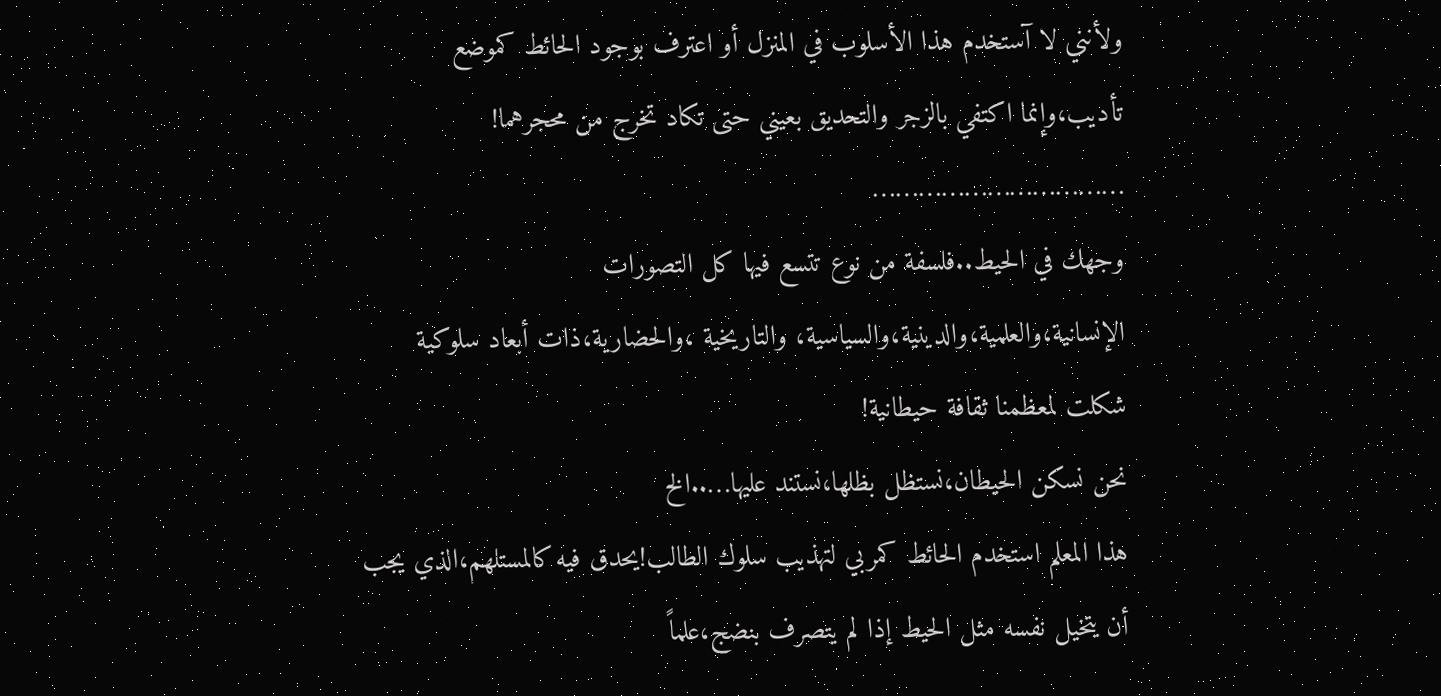ولأنني لا آستخدم هذا الأسلوب في المنزل أو اعترف بوجود الحائط كموضع تأديب،وإنما اكتفي بالزجر والتحديق بعيني حتى تكاد تخرج من محجرهما!
……………………………
وجهك في الحيط..فلسفة من نوع تتسع فيها كل التصورات الإنسانية،والعلمية،والدينية،والسياسية، والتاريخية ،والحضارية،ذات أبعاد سلوكية شكلت لمعظمنا ثقافة حيطانية!
نحن نسكن الحيطان،نستظل بظلها،نستند عليها…..الخ
هذا المعلم استخدم الحائط كمربي لتهذيب سلوك الطالب!يحدق فيه كالمستلهم،الذي يجب أن يتخيل نفسه مثل الحيط إذا لم يتصرف بنضج،علماً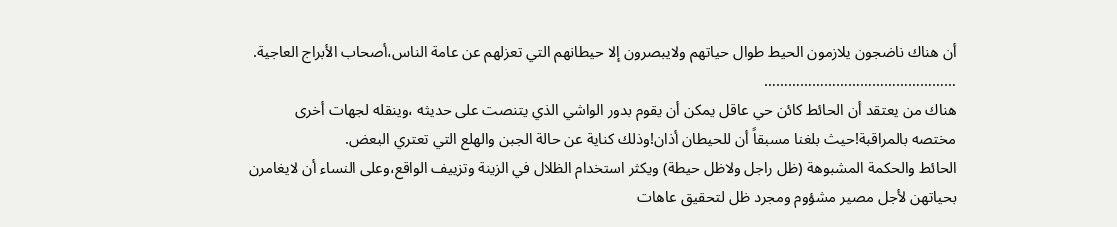أن هناك ناضجون يلازمون الحيط طوال حياتهم ولايبصرون إلا حيطانهم التي تعزلهم عن عامة الناس،أصحاب الأبراج العاجية.
…………………………………………
هناك من يعتقد أن الحائط كائن حي عاقل يمكن أن يقوم بدور الواشي الذي يتنصت على حديثه ،وينقله لجهات أخرى مختصه بالمراقبة!حيث بلغنا مسبقاً أن للحيطان أذان!وذلك كناية عن حالة الجبن والهلع التي تعتري البعض.
الحائط والحكمة المشبوهة (ظل راجل ولاظل حيطة) ويكثر استخدام الظلال في الزينة وتزييف الواقع،وعلى النساء أن لايغامرن بحياتهن لأجل مصير مشؤوم ومجرد ظل لتحقيق عاهات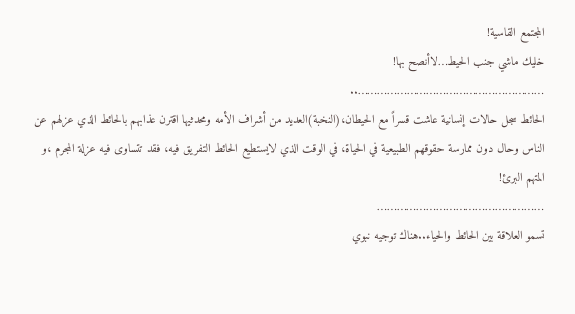المجتمع القاسية!
خليك ماشي جنب الحيط…لاأنصح بها!
…………………………………………………..
الحائط سجل حالات إنسانية عاشت قسراً مع الحيطان،(النخبة)العديد من أشراف الأمه ومحدثيها اقترن عذابهم بالحائط الذي عزلهم عن الناس وحال دون ممارسة حقوقهم الطبيعية في الحياة، في الوقت الذي لايستطيع الحائط التفريق فيه، فقد تتساوى فيه عزلة المجرم ،و المتهم البرئ!
……………………………………………
تسمو العلاقة بين الحائط والحياء..هناك توجيه نبوي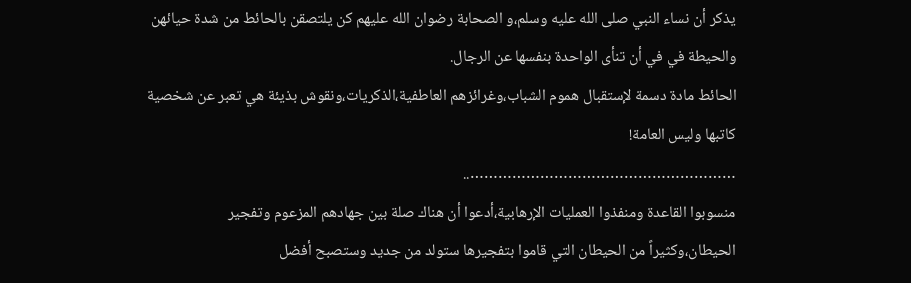يذكر أن نساء النبي صلى الله عليه وسلم،و الصحابة رضوان الله عليهم كن يلتصقن بالحائط من شدة حيائهن والحيطة في في أن تنأى الواحدة بنفسها عن الرجال.
الحائط مادة دسمة لإستقبال هموم الشباب،وغرائزهم العاطفية،الذكريات،ونقوش بذيئة هي تعبر عن شخصية كاتبها وليس العامة!
…………………………………………………..
منسوبوا القاعدة ومنفذوا العمليات الإرهابية،أدعوا أن هناك صلة بين جهادهم المزعوم وتفجير الحيطان،وكثيراً من الحيطان التي قاموا بتفجيرها ستولد من جديد وستصبح أفضل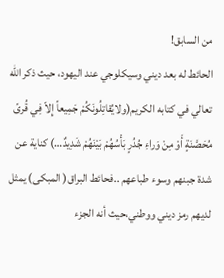من السابق!
الحائط له بعد ديني وسيكلوجي عند اليهود، حيث ذكر الله تعالي في كتابه الكريم(ولايُقاتِلُونَكُمْ جَمِيعاً إِلاّ فِي قُرىً مُحَصَّنَةٍ أَوْ مِنْ وَراءِ جُدُرٍ بَأْسُهُمْ بَيْنَهُمْ شَدِيدٌ…) كناية عن شدة جبنهم وسوء طباعهم ..فحائط البراق( المبكى) يمثل لديهم رمز ديني ووطني،حيث أنه الجزء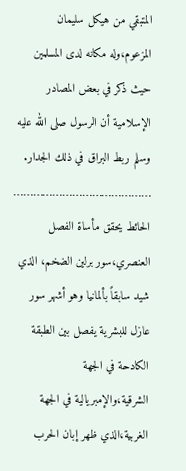المتبقي من هيكل سليمان المزعوم،وله مكانه لدى المسلمين حيث ذكر في بعض المصادر الإسلامية أن الرسول صلى الله عليه وسلم ربط البراق في ذلك الجدار.
……………………………………
الحائط يحقق مأساة الفصل العنصري،سور برلين الضخم، الذي شيد سابقاً بألمانيا وهو أشهر سور عازل للبشرية يفصل بين الطبقة الكادحة في الجهة الشرقية،والإمبريالية في الجهة الغربية،الذي ظهر إبان الحرب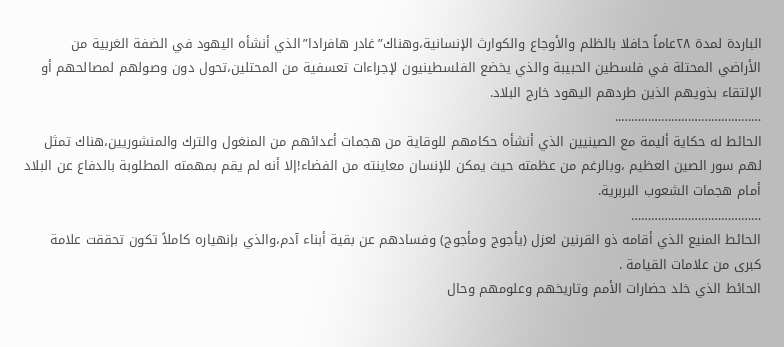الباردة لمدة ٢٨عاماً حافلا بالظلم والأوجاع والكوارث الإنسانية،وهناك”غادر هافرادا”الذي أنشأه اليهود في الضفة الغربية من الأراضي المحتلة في فلسطين الحبيبة والذي يخضع الفلسطينيون لإجراءات تعسفية من المحتلين،تحول دون وصولهم لمصالحهم أو الإلتقاء بذويهم الذين طردهم اليهود خارج البلاد.
……………………………………..
الحائط له حكاية أليمة مع الصينيين الذي أنشأه حكامهم للوقاية من هجمات أعدائهم من المنغول والترك والمنشوريين،هناك تمثل لهم سور الصين العظيم ،وبالرغم من عظمته حيث يمكن للإنسان معاينته من الفضاء!إلا أنه لم يقم بمهمته المطلوبة بالدفاع عن البلاد أمام هجمات الشعوب البربرية.
…………………………………
الحائط المنيع الذي أقامه ذو القرنين لعزل (يأجوج ومأجوج) وفسادهم عن بقية أبناء آدم،والذي بإنهياره كاملاً تكون تحققت علامة كبرى من علامات القيامة .
الحائط الذي خلد حضارات الأمم وتاريخهم وعلومهم وحال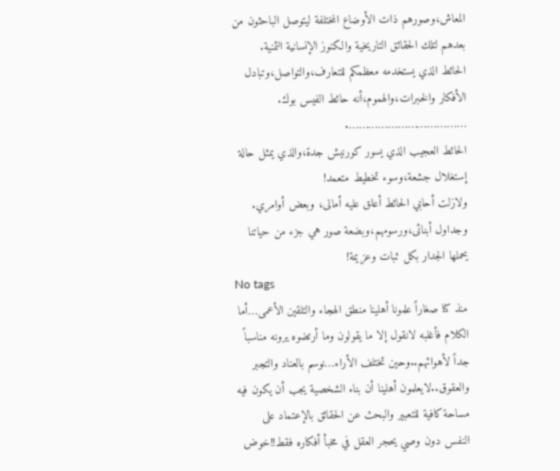المعاش،وصورهم ذات الأوضاع المختلفة ليتوصل الباحثون من بعدهم لتلك الحقائق التاريخية والكنوز الإنسانية الثمنية.
الحائط الذي يستخدمه معظمكم للتعارف،والتواصل،وتبادل الأفكار والخبرات،والهموم،أنه حائط الفيس بوك.
……………………………….
الحائط العجيب الذي يسور كورنيش جدة،والذي يمثل حالة إستغلال جشعة،وسوء تخطيط متعمد!
ولازلت أحابي الحائط أعلق عليه أمالى، وبعض أوامري. وجداول أبنائى،ورسومهم،وبضعة صور هي جزء من حياتنا يحملها الجدار بكل ثبات وعزيمة!
No tags
منذ كنا صغاراً علمونا أهلينا منطق الهجاء والتلقين الأعمى…أما الكلام فأغلبه لانقول إلا ما يقولون وما أرتضوه يرونه مناسباً جداً لأهوائهم..وحين تختلف الأراء…نوسم بالعناد والتجبر والعقوق..لايعلمون أهلينا أن بناء الشخصية يجب أن يكون فيه مساحة كافية للتعبير والبحث عن الحقائق بالإعتماد على النفس دون وصي يحجر العقل في مخبأ أفكاره فقط!!خوض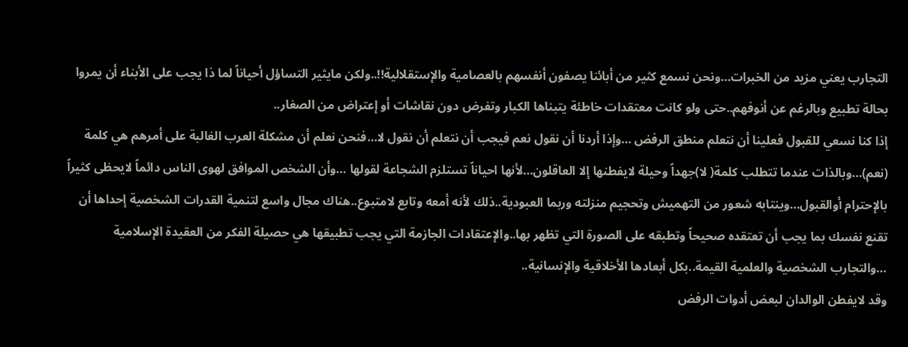التجارب يعني مزيد من الخبرات…ونحن نسمع كثير من أبائنا يصفون أنفسهم بالعصامية والإستقلالية!!..ولكن مايثير التساؤل أحياناً لما ذا يجب على الأبناء أن يمروا بحالة تطبيع وبالرغم عن أنوفهم..حتى ولو كانت معتقدات خاطئة يتبناها الكبار وتفرض دون نقاشات أو إعتراض من الصغار..
إذا كنا نسعي للقبول فعلينا أن نتعلم منطق الرفض …وإذا أردنا أن نقول نعم فيجب أن نتعلم أن نقول لا…فنحن نعلم أن مشكلة العرب الغالبة على أمرهم هي كلمة (نعم)…وبالذات عندما تتطلب كلمة( لا)جهداً وحيلة لايفطنها إلا العاقلون…لأنها احياناً تستلزم الشجاعة لقولها …وأن الشخص الموافق لهوى الناس دائماً لايحظى كثيراً بالإحترام أوالقبول…وينتابه شعور من التهميش وتحجيم منزلته وربما العبودية..ذلك لأنه أمعه وتابع لامتبوع..هناك مجال واسع لتنمية القدرات الشخصية إحداها أن تقنع نفسك بما يجب أن تعتقده صحيحاً وتطبقه على الصورة التي تظهر بها..والإعتقادات الجازمة التي يجب تطبيقها هي حصيلة الفكر من العقيدة الإسلامية …والتجارب الشخصية والعلمية القيمة..بكل أبعادها الأخلاقية والإنسانية..
وقد لايفطن الوالدان لبعض أدوات الرفض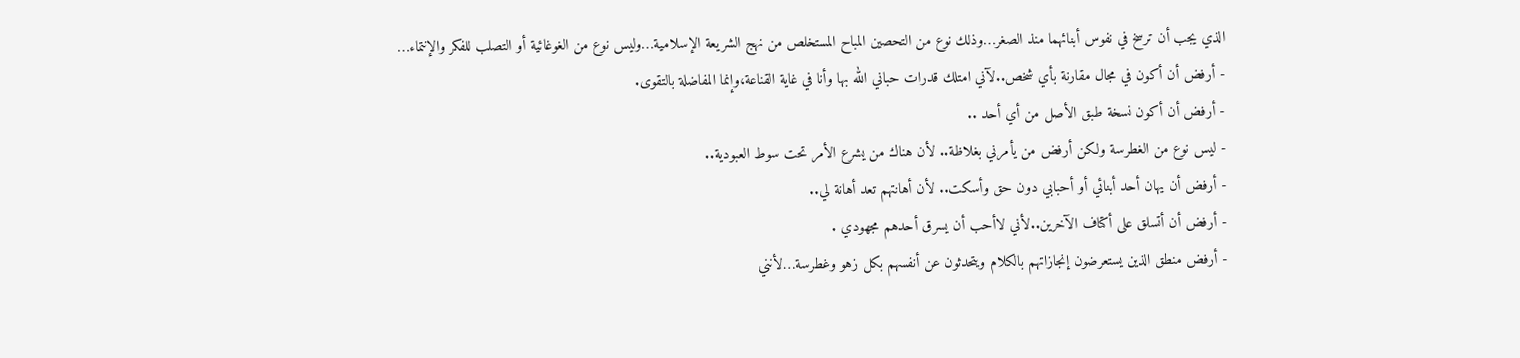الذي يجب أن ترسخ في نفوس أبنائهما منذ الصغر…وذلك نوع من التحصين المباح المستخلص من نهج الشريعة الإسلامية…وليس نوع من الغوغائية أو التصلب للفكر والإنتماء…
- أرفض أن أكون في مجال مقارنة بأي شخص..لآني امتلك قدرات حباني الله بها وأنا في غاية القناعة،وإنما المفاضلة بالتقوى.
- أرفض أن أكون نسخة طبق الأصل من أي أحد ..
- ليس نوع من الغطرسة ولكن أرفض من يأمرني بغلاظة.. لأن هناك من يشرع الأمر تحت سوط العبودية..
- أرفض أن يهان أحد أبنائي أو أحبابي دون حق وأسكت.. لأن أهانتهم تعد أهانة لي..
- أرفض أن أتسلق على أكتاف الآخرين..لأني لاأحب أن يسرق أحدهم مجهودي .
- أرفض منطق الذين يستعرضون إنجازاتهم بالكلام ويتحدثون عن أنفسهم بكل زهو وغطرسة…لأنني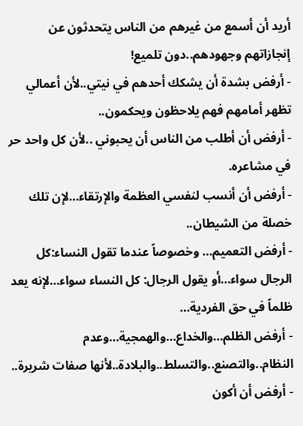أريد أن أسمع من غيرهم من الناس يتحدثون عن إنجازاتهم وجهودهم..دون تلميع!
- أرفض بشدة أن يشكك أحدهم في نيتي..لأن أعمالي تظهر أمامهم فهم يلاحظون ويحكمون..
- أرفض أن أطلب من الناس أن يحبوني ..لأن كل واحد حر في مشاعره.
- أرفض أن أنسب لنفسي العظمة والإرتقاء…لإن تلك خصلة من الشيطان..
- أرفض التعميم… وخصوصاً عندما تقول النساء:كل الرجال سواء…أو يقول الرجال: كل النساء سواء…لإنه يعد ظلماً في حق الفردية…
- أرفض الظلم…والخداع…والهمجية…وعدم النظام..والتصنع..والتسلط..والبلادة..لأنها صفات شريرة..
- أرفض أن أكون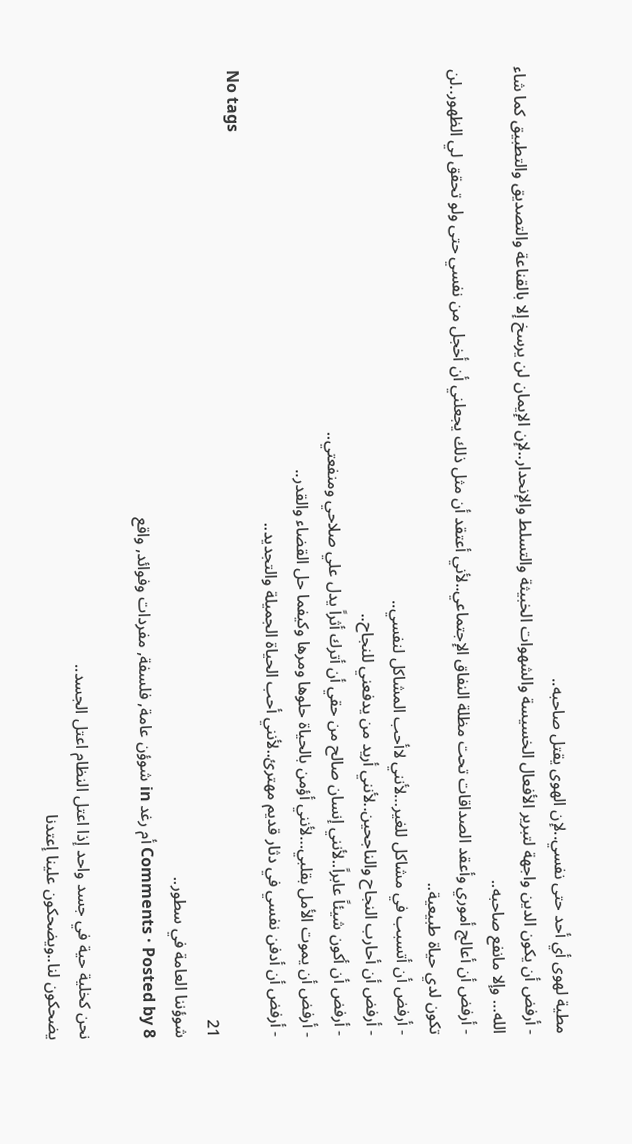مطية لهوى أي أحد حتى نفسي..لإن الهوى يقتل صاحبه..
- أرفض أن يكون الدين واجهة لتبرير الأفعال الخسيسة والشهوات الخبيثة والتسلط والإنحدار..لإن الإيمان لن يرسخ إلا بالقناعة والتصديق والتطبيق كما شاء الله… وإلا مانفع صاحبه..
- أرفض أن أعالج أموري وأعقد الصداقات تحت مظلة النفاق الإجتماعي..لأني أعتقد أن مثل ذلك يجعلني أن أخجل من نفسي حتى ولو تحقق لي الظهور..لن تكون لدي حياة طبيعية..
- أرفض أن أتسبب في مشاكل للغير…لأنني لاأحب المشاكل لنفسي..
- أرفض أن أحارب النجاح والناجحين..لأنني أريد من يدفعني للنجاح..
- أرفض أن أكون شيئاً عابراً..لأنني إنسان صالح من حقي أن أترك أثراً يدل علي صلاحي ومنفعتي..
- أرفض أن يموت الأمل بقلبي…لأنني أؤمن بالحياة حلوها ومرها وكيفما حل القضاء والقدر..
- أرفض أن أدفن نفسي في دثار قديم مهترئ..لأنني أحب الحياة الجميلة والتجديد..
No tags
21
شوؤننا العامة في سطور..
8 Comments · Posted by أم رغد in شوؤن عامة, فلسفة, مفردات وفوائد, واقع

نحن كخلية حية في جسد واحد إذا اعتل النظام اعتل الجسد..
يضحكون لنا..ويضحكون علينا إعتدنا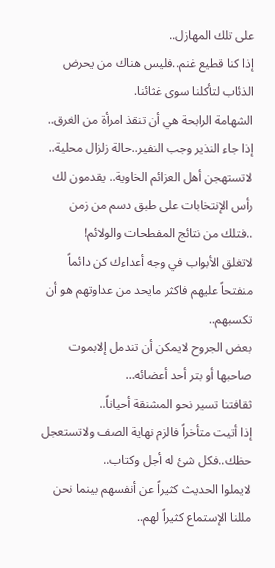على تلك المهازل..
إذا كنا قطيع غنم..فليس هناك من يحرض الذئاب لتأكلنا سوى غثائنا.
الشهامة الرابحة هي أن تنقذ امرأة من الغرق..
إذا جاء النذير وجب النفير..حالة زلزال محلية..
لاتستهجن أهل العزائم الخاوية.. يقدمون لك رأس الإنتخابات على طبق دسم من زمن ..فتلك من نتائج المفطحات والولائم!
لاتغلق الأبواب في وجه أعداءك كن دائماً منفتحاً عليهم فاكثر مايحد من عداوتهم هو أن تكسبهم..
بعض الجروح لايمكن أن تندمل إلابموت صاحبها أو بتر أحد أعضائه…
ثقافتنا تسير نحو المشنقة أحياناً..
إذا أتيت متأخراً فالزم نهاية الصف ولاتستعجل حظك..فكل شئ له أجل وكتاب..
لايملوا الحديث كثيراً عن أنفسهم بينما نحن مللنا الإستماع كثيراً لهم..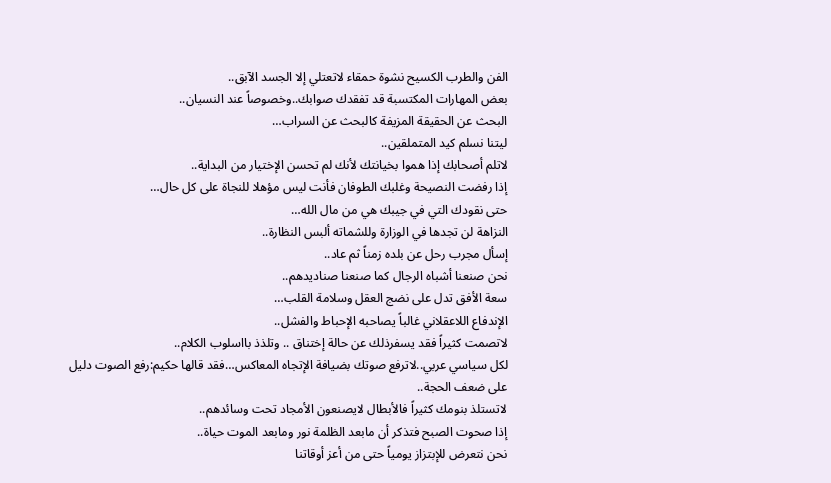الفن والطرب الكسيح نشوة حمقاء لاتعتلي إلا الجسد الآبق..
بعض المهارات المكتسبة قد تفقدك صوابك..وخصوصاً عند النسيان..
البحث عن الحقيقة المزيفة كالبحث عن السراب…
ليتنا نسلم كيد المتملقين..
لاتلم أصحابك إذا هموا بخيانتك لأنك لم تحسن الإختيار من البداية..
إذا رفضت النصيحة وغلبك الطوفان فأنت ليس مؤهلا للنجاة على كل حال…
حتى نقودك التي في جيبك هي من مال الله…
النزاهة لن تجدها في الوزارة وللشماته ألبس النظارة..
إسأل مجرب رحل عن بلده زمناً ثم عاد..
نحن صنعنا أشباه الرجال كما صنعنا صناديدهم..
سعة الأفق تدل على نضج العقل وسلامة القلب…
الإندفاع اللاعقلاني غالباً يصاحبه الإحباط والفشل..
لاتصمت كثيراً فقد يسفرذلك عن حالة إختناق .. وتلذذ بااسلوب الكلام..
لكل سياسي عربي..لاترفع صوتك بضيافة الإتجاه المعاكس…فقد قالها حكيم:رفع الصوت دليل على ضعف الحجة..
لاتستلذ بنومك كثيراً فالأبطال لايصنعون الأمجاد تحت وسائدهم..
إذا صحوت الصبح فتذكر أن مابعد الظلمة نور ومابعد الموت حياة..
نحن نتعرض للإبتزاز يومياً حتى من أعز أوقاتنا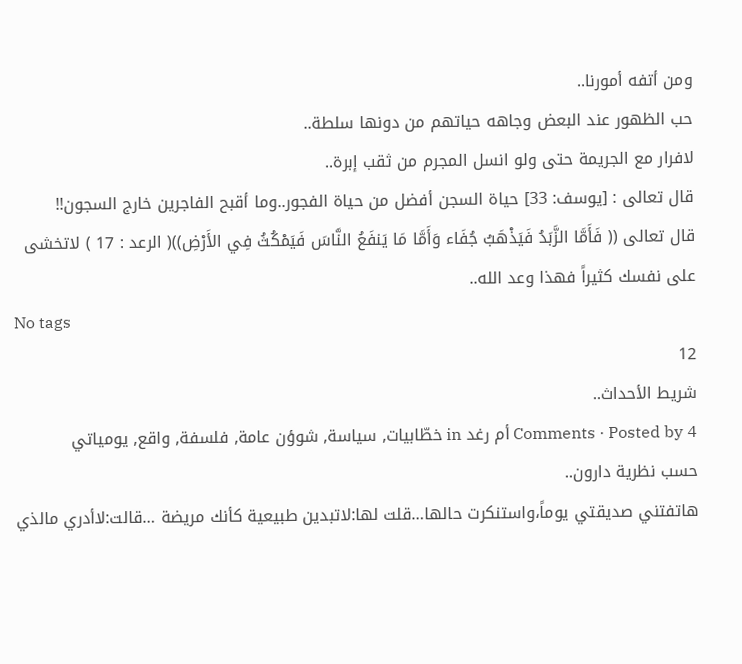ومن أتفه أمورنا..
حب الظهور عند البعض وجاهه حياتهم من دونها سلطة..
لافرار مع الجريمة حتى ولو انسل المجرم من ثقب إبرة..
قال تعالى : [يوسف: 33] حياة السجن أفضل من حياة الفجور..وما أقبح الفاجرين خارج السجون!!
قال تعالى (( فَأَمَّا الزَّبَدُ فَيَذْهَبُ جُفَاء وَأَمَّا مَا يَنفَعُ النَّاسَ فَيَمْكُثُ فِي الأَرْضِ))( الرعد : 17 ) لاتخشى على نفسك كثيراً فهذا وعد الله..
No tags
12
شريط الأحداث..
4 Comments · Posted by أم رغد in خطّابيات, سياسة, شوؤن عامة, فلسفة, واقع, يومياتي
حسب نظرية دارون..
هاتفتني صديقتي يوماً،واستنكرت حالها…قلت لها:لاتبدين طبيعية كأنك مريضة …قالت:لاأدري مالذي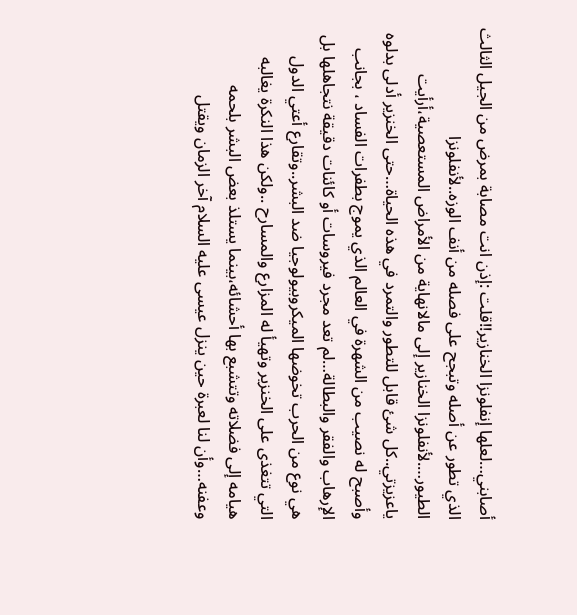أصابني…لعلها إنفلونزا الخنازير!!قلت :إذن انت مصابة بمرض من الجيل الثالث الذي تطور عن أصله وتبجح على فصله من أنف الوزه..لأنفلونزا الطيور….لأنفلونزا الخنازير إلى مالانهاية من الأمراض المستعصية،أرأيت ياعزيزتي..كل شئ قابل للتطور والتمرد في هذه الحياة…حتى الخنزير أدلى بدلوه وأصبح له نصيب من الشهرة في العالم الذي يموج بطفرات الفساد ، بجانب الإرهاب والفقر والبطالة…لم تعد مجرد فيروسات أو كائنات دقيقة نتجاهلها بل هي نوع من الحرب تخوضها الميكروبيولوجيا ضد البشر..وتقارع أعتي الدول التي تتغذى على الخنزير وتهيأ له المزارع والمسارح ..ولكن هذا النكرة يغالبه هيامه إلى فضلاته وتتشبع بها أحشائه،بينما يستلذ بعض البشر بلحمه وعفنه…وأن لنا لعبرة حين ينزل عيسى عليه السلام آخر الزمان ويقتل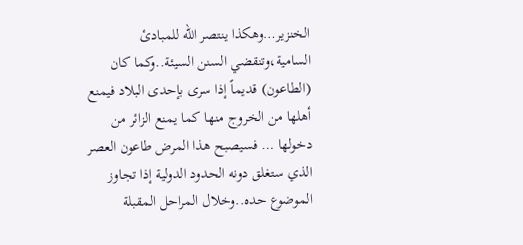الخنزير…وهكذا ينتصر الله للمبادئ السامية،وتنقضي السنن السيئة..وكما كان (الطاعون) قديماً إذا سرى بإحدى البلاد فيمنع أهلها من الخروج منها كما يمنع الزائر من دخولها … فسيصبح هذا المرض طاعون العصر الذي ستغلق دونه الحدود الدولية إذا تجاوز الموضوع حده..وخلال المراحل المقبلة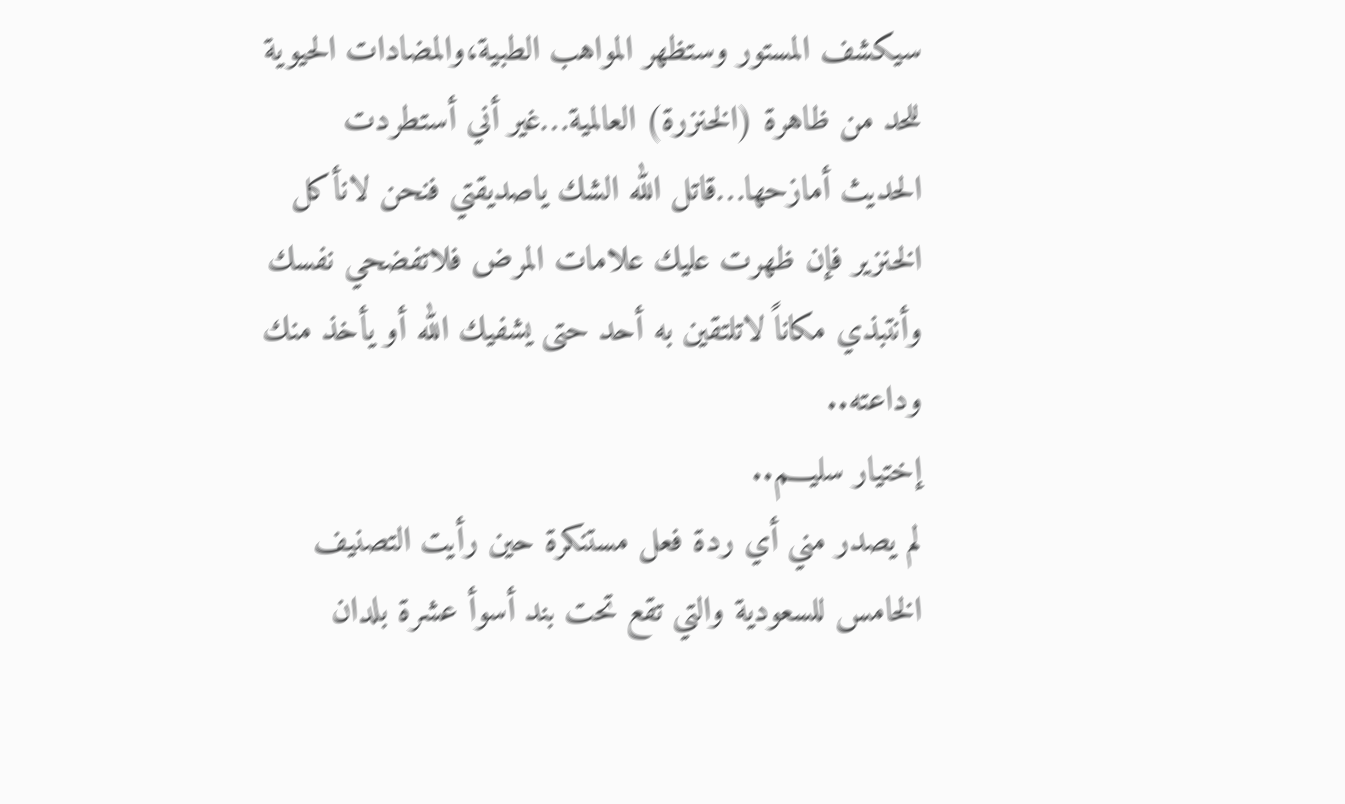سيكشف المستور وستظهر المواهب الطبية،والمضادات الحيوية للحد من ظاهرة (الخنزرة) العالمية…غير أني أستطردت الحديث أمازحها…قاتل الله الشك ياصديقتي فنحن لانأكل الخنزير فإن ظهرت عليك علامات المرض فلاتفضحي نفسك وأنتبذي مكاناً لاتلتقين به أحد حتى يشفيك الله أو يأخذ منك وداعته..
إختيار سليـــم..
لم يصدر مني أي ردة فعل مستنكرة حين رأيت التصنيف الخامس للسعودية والتي تقع تحت بند أسوأ عشرة بلدان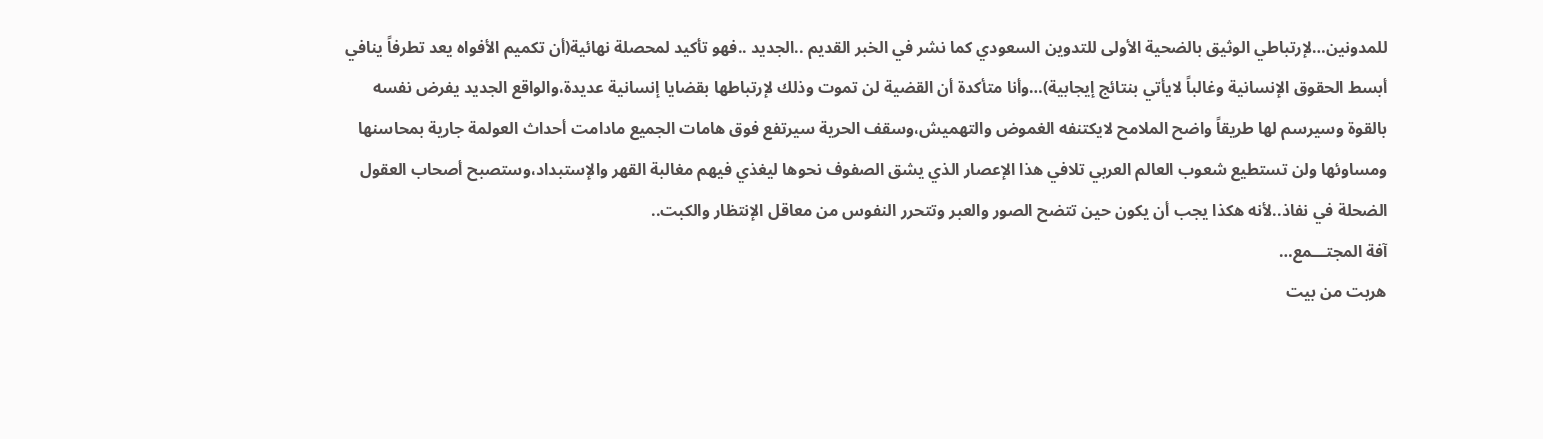للمدونين…لإرتباطي الوثيق بالضحية الأولى للتدوين السعودي كما نشر في الخبر القديم ..الجديد ..فهو تأكيد لمحصلة نهائية(أن تكميم الأفواه يعد تطرفاً ينافي أبسط الحقوق الإنسانية وغالباً لايأتي بنتائج إيجابية)…وأنا متأكدة أن القضية لن تموت وذلك لإرتباطها بقضايا إنسانية عديدة،والواقع الجديد يفرض نفسه بالقوة وسيرسم لها طريقاً واضح الملامح لايكتنفه الغموض والتهميش،وسقف الحرية سيرتفع فوق هامات الجميع مادامت أحداث العولمة جارية بمحاسنها ومساوئها ولن تستطيع شعوب العالم العربي تلافي هذا الإعصار الذي يشق الصفوف نحوها ليغذي فيهم مغالبة القهر والإستبداد،وستصبح أصحاب العقول الضحلة في نفاذ..لأنه هكذا يجب أن يكون حين تتضح الصور والعبر وتتحرر النفوس من معاقل الإنتظار والكبت..
آفة المجتـــمع…
هربت من بيت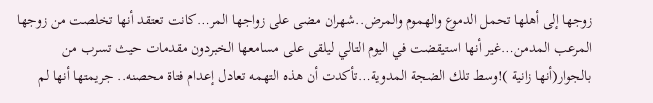زوجها إلى أهلها تحمل الدموع والهموم والمرض..شهران مضى على زواجها المر…كانت تعتقد أنها تخلصت من زوجها المرعب المدمن…غير أنها استيقضت في اليوم التالي ليلقى على مسامعها الخبردون مقدمات حيث تسرب من بالجوار(أنها زانية )!وسط تلك الضجة المدوية…تأكدت أن هذه التهمه تعادل إعدام فتاة محصنه.. جريمتها أنها لم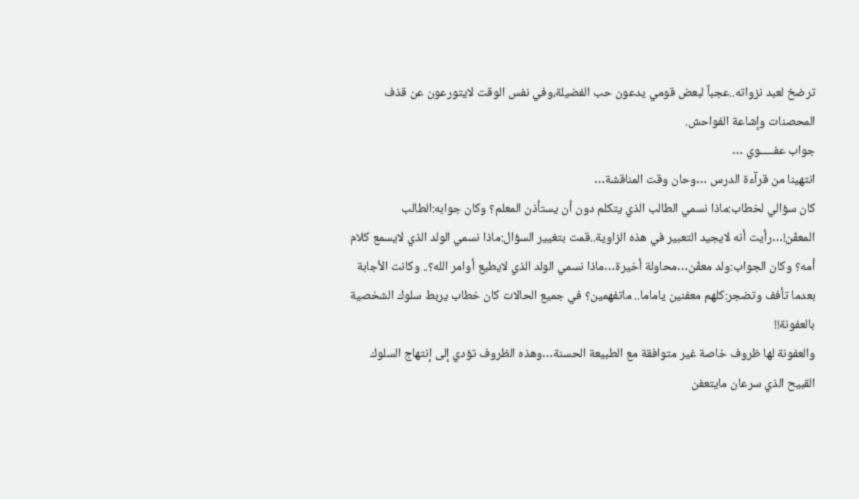ترضخ لعبد نزواته..عجباً لبعض قومي يدعون حب الفضيلة،وفي نفس الوقت لايتورعون عن قذف المحصنات وإشاعة الفواحش.
جواب عفـــــوي …
انتهينا من قرآءة الدرس …وحان وقت المناقشة…
كان سؤالي لخطاب:ماذا نسمي الطالب الذي يتكلم دون أن يستأذن المعلم؟ وكان جوابه:الطالب المعفّن!…رأيت أنه لايجيد التعبير في هذه الزاوية..قمت بتغيير السؤال:ماذا نسمي الولد الذي لايسمع كلام أمه؟ وكان الجواب:ولد معفّن…محاولة أخيرة…ماذا نسمي الولد الذي لايطيع أوامر الله؟.. وكانت الأجابة بعدما تأفف وتضجر:كلهم معفنين ياماما.. ماتفهمين؟ في جميع الحالات كان خطاب يربط سلوك الشخصية بالعفونة!!
والعفونة لها ظروف خاصة غير متوافقة مع الطبيعة الحسنة…وهذه الظروف تؤدي إلى إنتهاج السلوك القبيح الذي سرعان مايتعفن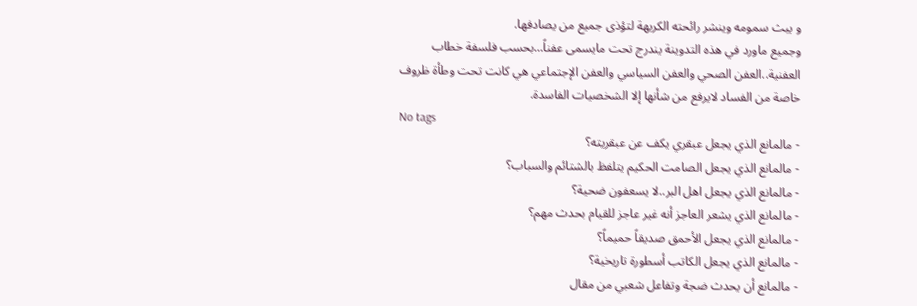و يبث سمومه وينشر رائحته الكريهة لتؤذى جميع من يصادفها.
وجميع ماورد في هذه التدوينة يندرج تحت مايسمى عفناً…بحسب فلسفة خطاب العفنية..العفن الصحي والعفن السياسي والعفن الإجتماعي هي كانت تحت وطأة ظروف خاصة من الفساد لايرفع من شأنها إلا الشخصيات الفاسدة.
No tags
- مالمانع الذي يجعل عبقري يكف عن عبقريته؟
- مالمانع الذي يجعل الصامت الحكيم يتلفظ بالشتائم والسباب؟
- مالمانع الذي يجعل اهل البر..لا يسعفون ضحية؟
- مالمانع الذي يشعر العاجز أنه غير عاجز للقيام بحدث مهم؟
- مالمانع الذي يجعل الأحمق صديقاً حميماً؟
- مالمانع الذي يجعل الكاتب أسطورة تاريخية؟
- مالمانع أن يحدث ضجة وتفاعل شعبي من مقال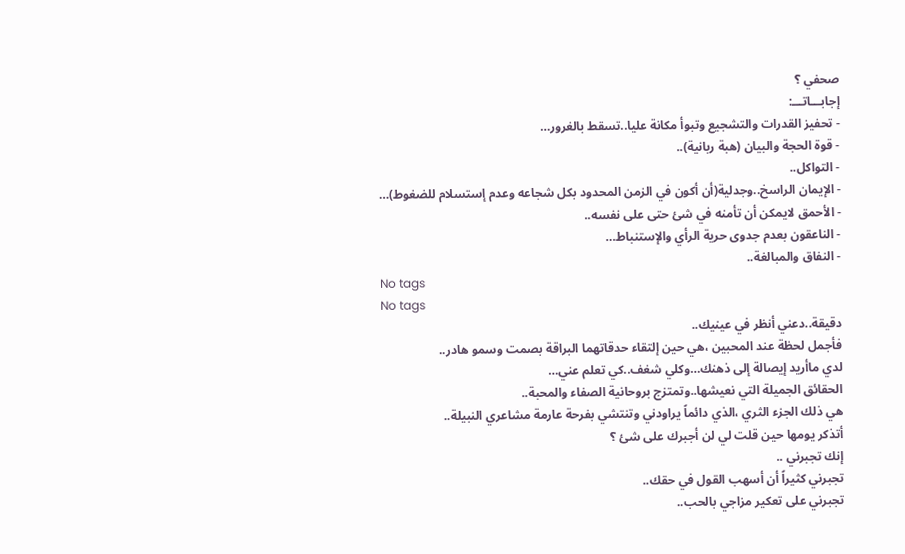صحفي ؟
إجابـــاتـــ:
- تحفيز القدرات والتشجيع وتبوأ مكانة عليا..تسقط بالغرور…
- قوة الحجة والبيان (هبة ربانية)..
- التواكل..
- الإيمان الراسخ..وجدلية(أن أكون في الزمن المحدود بكل شجاعه وعدم إستسلام للضغوط)…
- الأحمق لايمكن أن تأمنه في شئ حتى على نفسه..
- الناعقون بعدم جدوى حرية الرأي والإستنباط…
- النفاق والمبالغة..
No tags
No tags
دقيقة..دعني أنظر في عينيك..
فأجمل لحظة عند المحبين ،هي حين إلتقاء حدقاتهما البراقة بصمت وسمو هادر..
لدي ماأريد إيصالة إلى ذهنك…وكلي شغف..كي تعلم عني…
الحقائق الجميلة التي نعيشها..وتمتزج بروحانية الصفاء والمحبة..
هي ذلك الجزء الثري ،الذي دائماً يراودني وتنتشي بفرحة عارمة مشاعري النبيلة..
أتذكر يومها حين قلت لي لن أجبرك على شئ ؟
إنك تجبرني ..
تجبرني كثيراً أن أسهب القول في حقك..
تجبرني على تعكير مزاجي بالحب..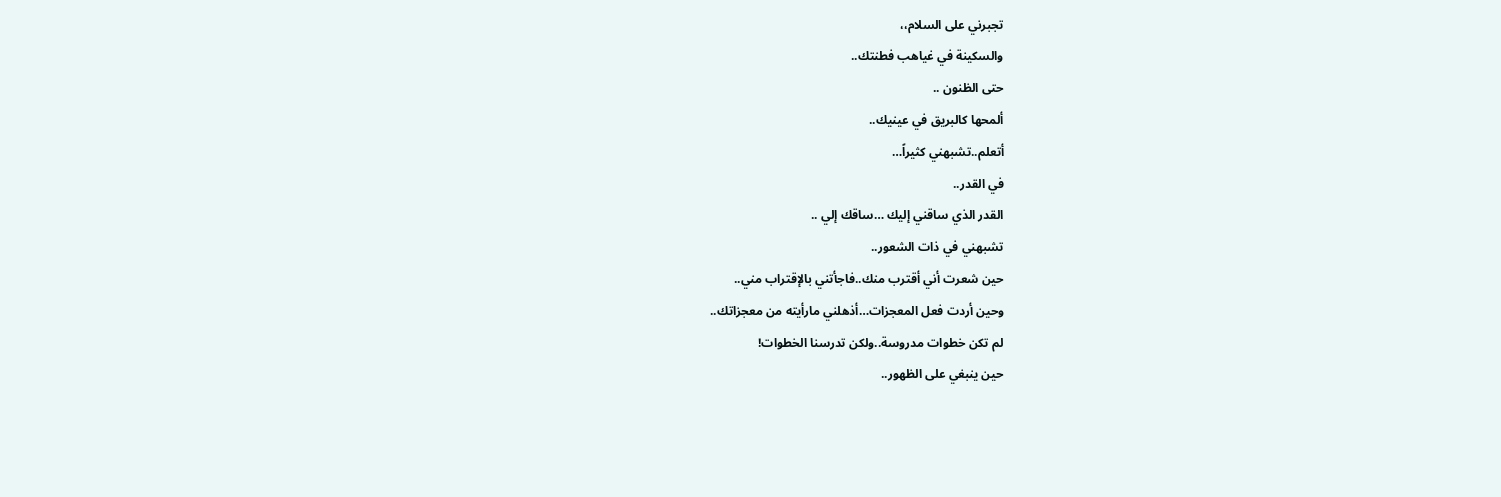تجبرني على السلام،،
والسكينة في غياهب فطنتك..
حتى الظنون ..
ألمحها كالبريق في عينيك..
أتعلم..تشبهني كثيراً…
في القدر..
القدر الذي ساقني إليك …ساقك إلي ..
تشبهني في ذات الشعور..
حين شعرت أني أقترب منك..فاجأتني بالإقتراب مني..
وحين أردت فعل المعجزات…أذهلني مارأيته من معجزاتك..
لم تكن خطوات مدروسة..ولكن تدرسنا الخطوات!
حين ينبغي على الظهور..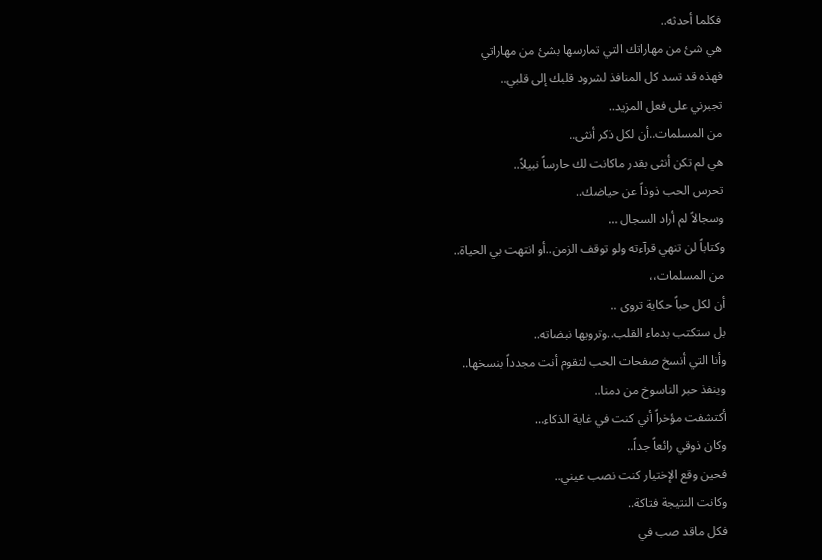فكلما أحدثه..
هي شئ من مهاراتك التي تمارسها بشئ من مهاراتي
فهذه قد تسد كل المنافذ لشرود قلبك إلى قلبي..
تجبرني على فعل المزيد..
من المسلمات..أن لكل ذكر أنثى..
هي لم تكن أنثى بقدر ماكانت لك حارساً نبيلاً..
تحرس الحب ذوذاً عن حياضك..
وسجالاً لم أراد السجال …
وكتاباً لن تنهي قرآءته ولو توقف الزمن..أو انتهت بي الحياة..
من المسلمات،،
أن لكل حباً حكاية تروى ..
بل ستكتب بدماء القلب..وترويها نبضاته..
وأنا التي أنسخ صفحات الحب لتقوم أنت مجدداً بنسخها..
وينفذ حبر الناسوخ من دمنا..
أكتشفت مؤخراً أني كنت في غاية الذكاء…
وكان ذوقي رائعاً جداً..
فحين وقع الإختيار كنت نصب عيني..
وكانت النتيجة فتاكة..
فكل ماقد صب في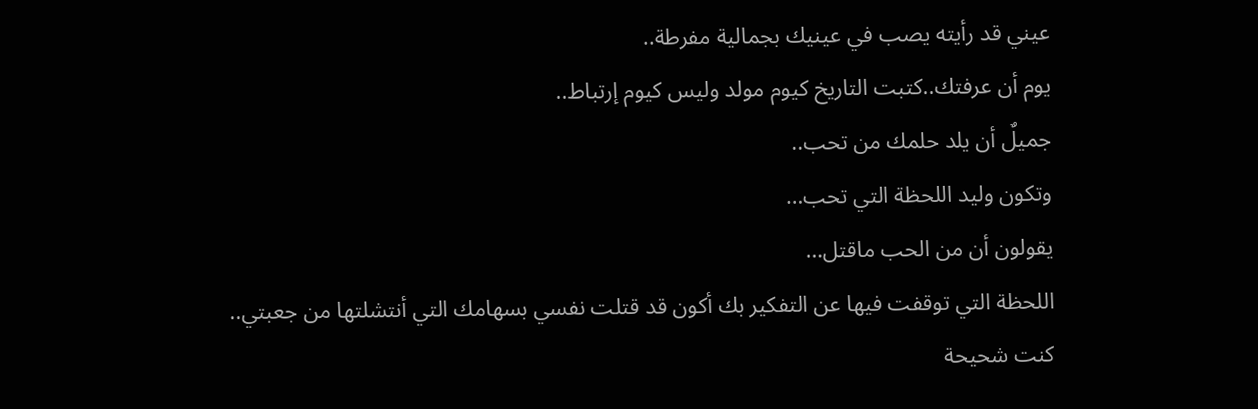عيني قد رأيته يصب في عينيك بجمالية مفرطة..
يوم أن عرفتك..كتبت التاريخ كيوم مولد وليس كيوم إرتباط..
جميلٌ أن يلد حلمك من تحب..
وتكون وليد اللحظة التي تحب…
يقولون أن من الحب ماقتل…
اللحظة التي توقفت فيها عن التفكير بك أكون قد قتلت نفسي بسهامك التي أنتشلتها من جعبتي..
كنت شحيحة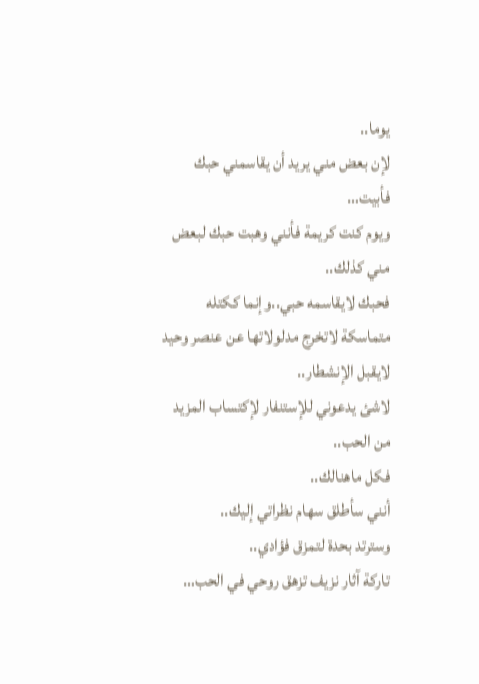يوما..
لإن بعض مني يريد أن يقاسمني حبك فأبيت…
ويوم كنت كريمة فأنني وهبت حبك لبعض مني كذلك..
فحبك لايقاسمه حبي..وإنما ككتله متماسكة لاتخرج مدلولاتها عن عنصر وحيد لايقبل الإنشطار..
لاشئ يدعوني للإستنفار لإكتساب المزيد من الحب..
فكل ماهنالك..
أنني سأطلق سهام نظراتي إليك..
وسترتد بحدة لتمزق فؤادي..
تاركة آثار نزيف تزهق روحي في الحب…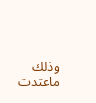وذلك ماعتدت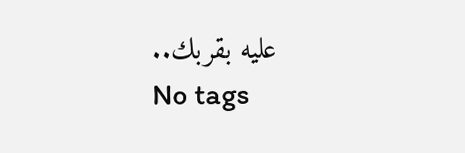عليه بقربك..
No tags